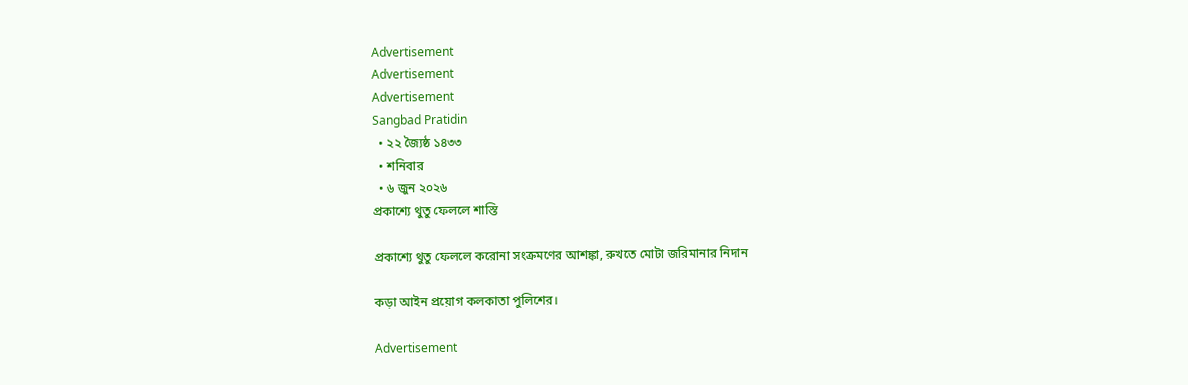Advertisement
Advertisement
Advertisement
Sangbad Pratidin
  • ২২ জ্যৈষ্ঠ ১৪৩৩
  • শনিবার
  • ৬ জুন ২০২৬
প্রকাশ্যে থুতু ফেললে শাস্তি

প্রকাশ্যে থুতু ফেললে করোনা সংক্রমণের আশঙ্কা, রুখতে মোটা জরিমানার নিদান

কড়া আইন প্রয়োগ কলকাতা পুলিশের।

Advertisement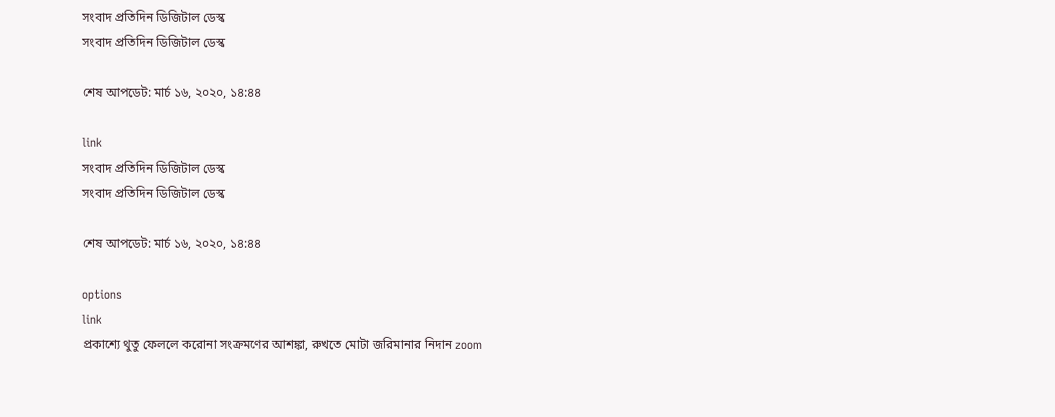সংবাদ প্রতিদিন ডিজিটাল ডেস্ক
সংবাদ প্রতিদিন ডিজিটাল ডেস্ক

শেষ আপডেট: মার্চ ১৬, ২০২০, ১৪:৪৪

link
সংবাদ প্রতিদিন ডিজিটাল ডেস্ক
সংবাদ প্রতিদিন ডিজিটাল ডেস্ক

শেষ আপডেট: মার্চ ১৬, ২০২০, ১৪:৪৪

options
link
প্রকাশ্যে থুতু ফেললে করোনা সংক্রমণের আশঙ্কা, রুখতে মোটা জরিমানার নিদান zoom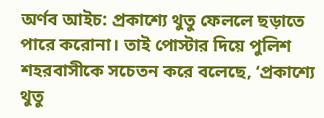অর্ণব আইচ: প্রকাশ্যে থুতু ফেললে ছড়াতে পারে করোনা। তাই পোস্টার দিয়ে পুলিশ শহরবাসীকে সচেতন করে বলেছে, ‘প্রকাশ্যে থুতু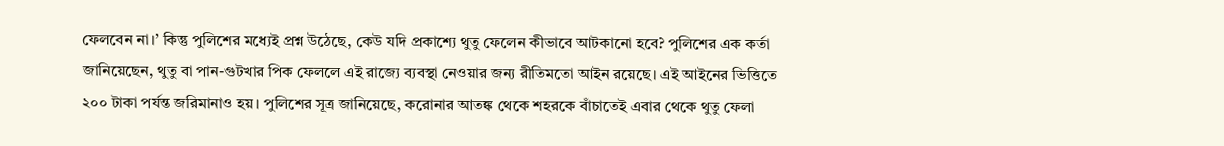ফেলবেন না।’ কিন্তু পুলিশের মধ্যেই প্রশ্ন উঠেছে, কেউ যদি প্রকাশ্যে থুতু ফেলেন কীভাবে আটকানো হবে? পুলিশের এক কর্তা জানিয়েছেন, থুতু বা পান-গুটখার পিক ফেললে এই রাজ্যে ব্যবস্থা নেওয়ার জন্য রীতিমতো আইন রয়েছে। এই আইনের ভিত্তিতে ২০০ টাকা পর্যন্ত জরিমানাও হয়। পুলিশের সূত্র জানিয়েছে, করোনার আতঙ্ক থেকে শহরকে বাঁচাতেই এবার থেকে থুতু ফেলা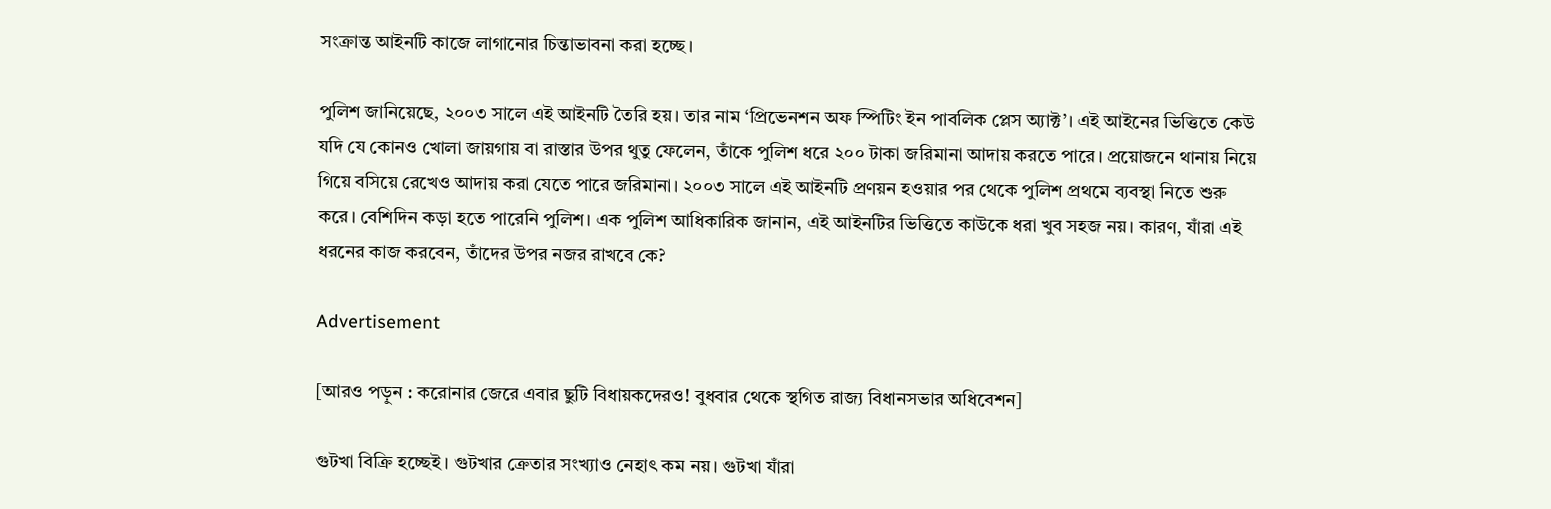সংক্রান্ত আইনটি কাজে লাগানোর চিন্তাভাবনা করা হচ্ছে।

পুলিশ জানিয়েছে, ২০০৩ সালে এই আইনটি তৈরি হয়। তার নাম ‘প্রিভেনশন অফ স্পিটিং ইন পাবলিক প্লেস অ্যাক্ট’। এই আইনের ভিত্তিতে কেউ যদি যে কোনও খোলা জায়গায় বা রাস্তার উপর থুতু ফেলেন, তাঁকে পুলিশ ধরে ২০০ টাকা জরিমানা আদায় করতে পারে। প্রয়োজনে থানায় নিয়ে গিয়ে বসিয়ে রেখেও আদায় করা যেতে পারে জরিমানা। ২০০৩ সালে এই আইনটি প্রণয়ন হওয়ার পর থেকে পুলিশ প্রথমে ব্যবস্থা নিতে শুরু করে। বেশিদিন কড়া হতে পারেনি পুলিশ। এক পুলিশ আধিকারিক জানান, এই আইনটির ভিত্তিতে কাউকে ধরা খুব সহজ নয়। কারণ, যাঁরা এই ধরনের কাজ করবেন, তাঁদের উপর নজর রাখবে কে?

Advertisement

[আরও পড়ুন : করোনার জেরে এবার ছুটি বিধায়কদেরও! বুধবার থেকে স্থগিত রাজ্য বিধানসভার অধিবেশন]

গুটখা বিক্রি হচ্ছেই। গুটখার ক্রেতার সংখ্যাও নেহাৎ কম নয়। গুটখা যাঁরা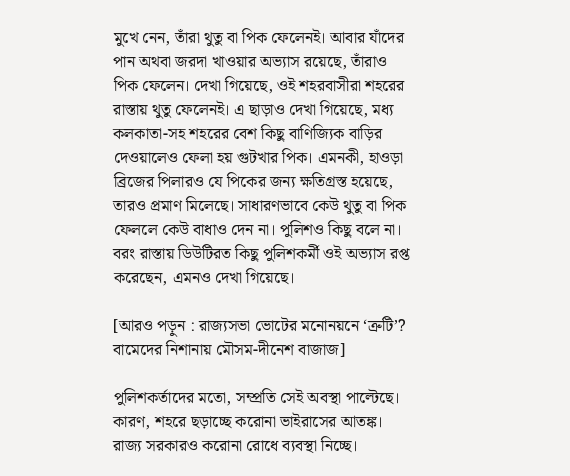মুখে নেন, তাঁরা থুতু বা পিক ফেলেনই। আবার যাঁদের পান অথবা জরদা খাওয়ার অভ্যাস রয়েছে, তাঁরাও পিক ফেলেন। দেখা গিয়েছে, ওই শহরবাসীরা শহরের রাস্তায় থুতু ফেলেনই। এ ছাড়াও দেখা গিয়েছে, মধ্য কলকাতা-সহ শহরের বেশ কিছু বাণিজ্যিক বাড়ির দেওয়ালেও ফেলা হয় গুটখার পিক। এমনকী, হাওড়া ব্রিজের পিলারও যে পিকের জন্য ক্ষতিগ্রস্ত হয়েছে, তারও প্রমাণ মিলেছে। সাধারণভাবে কেউ থুতু বা পিক ফেললে কেউ বাধাও দেন না। পুলিশও কিছু বলে না। বরং রাস্তায় ডিউটিরত কিছু পুলিশকর্মী ওই অভ্যাস রপ্ত করেছেন, এমনও দেখা গিয়েছে।

[আরও পড়ুন : রাজ্যসভা ভোটের মনোনয়নে ‘ত্রুটি’? বামেদের নিশানায় মৌসম-দীনেশ বাজাজ]

পুলিশকর্তাদের মতো, সম্প্রতি সেই অবস্থা পাল্টেছে। কারণ, শহরে ছড়াচ্ছে করোনা ভাইরাসের আতঙ্ক। রাজ্য সরকারও করোনা রোধে ব্যবস্থা নিচ্ছে।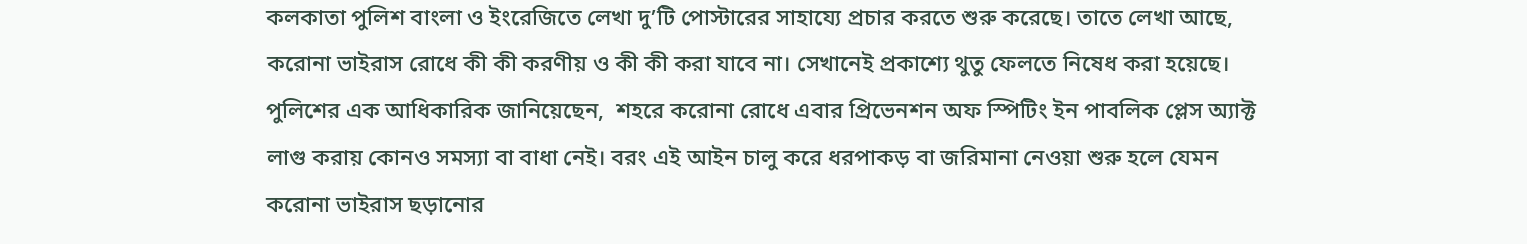কলকাতা পুলিশ বাংলা ও ইংরেজিতে লেখা দু’টি পোস্টারের সাহায্যে প্রচার করতে শুরু করেছে। তাতে লেখা আছে, করোনা ভাইরাস রোধে কী কী করণীয় ও কী কী করা যাবে না। সেখানেই প্রকাশ্যে থুতু ফেলতে নিষেধ করা হয়েছে। পুলিশের এক আধিকারিক জানিয়েছেন,  শহরে করোনা রোধে এবার প্রিভেনশন অফ স্পিটিং ইন পাবলিক প্লেস অ্যাক্ট লাগু করায় কোনও সমস্যা বা বাধা নেই। বরং এই আইন চালু করে ধরপাকড় বা জরিমানা নেওয়া শুরু হলে যেমন করোনা ভাইরাস ছড়ানোর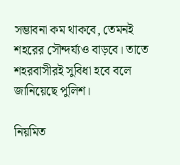সম্ভাবনা কম থাকবে, তেমনই শহরের সৌন্দর্য্যও বাড়বে। তাতে শহরবাসীরই সুবিধা হবে বলে জানিয়েছে পুলিশ।

নিয়মিত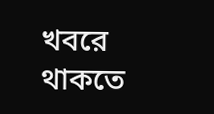খবরে থাকতে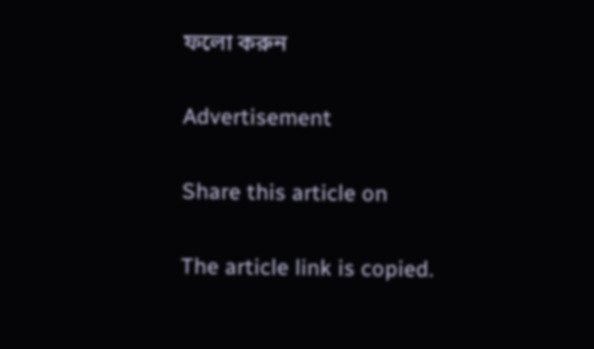ফলো করুন

Advertisement

Share this article on

The article link is copied.